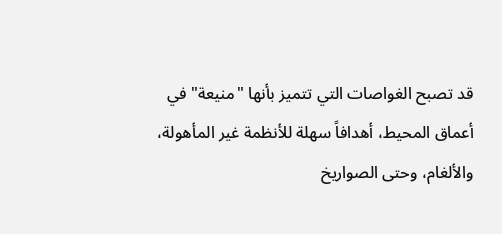قد تصبح الغواصات التي تتميز بأنها "منيعة" في أعماق المحيط، أهدافاً سهلة للأنظمة غير المأهولة، والألغام، وحتى الصواريخ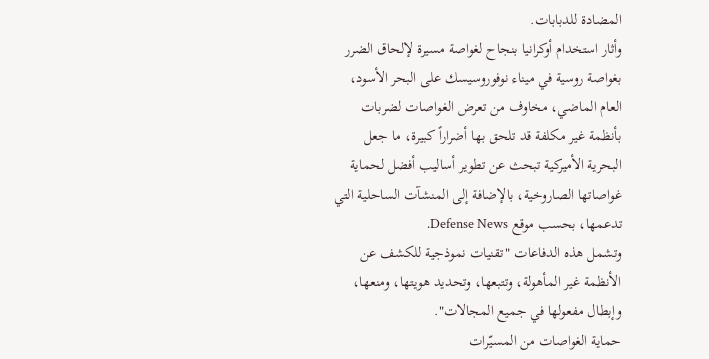المضادة للدبابات.
وأثار استخدام أوكرانيا بنجاح لغواصة مسيرة لإلحاق الضرر بغواصة روسية في ميناء نوفوروسيسك على البحر الأسود، العام الماضي، مخاوف من تعرض الغواصات لضربات بأنظمة غير مكلفة قد تلحق بها أضراراً كبيرة، ما جعل البحرية الأميركية تبحث عن تطوير أساليب أفضل لحماية غواصاتها الصاروخية، بالإضافة إلى المنشآت الساحلية التي تدعمها، بحسب موقع Defense News.
وتشمل هذه الدفاعات "تقنيات نموذجية للكشف عن الأنظمة غير المأهولة، وتتبعها، وتحديد هويتها، ومنعها، وإبطال مفعولها في جميع المجالات".
حماية الغواصات من المسيّرات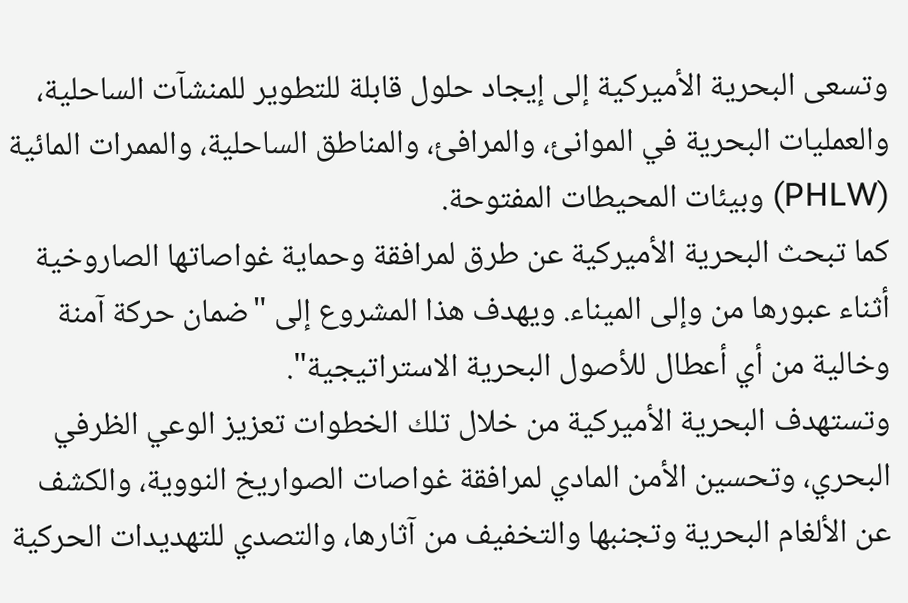وتسعى البحرية الأميركية إلى إيجاد حلول قابلة للتطوير للمنشآت الساحلية، والعمليات البحرية في الموانئ، والمرافئ، والمناطق الساحلية، والممرات المائية (PHLW) وبيئات المحيطات المفتوحة.
كما تبحث البحرية الأميركية عن طرق لمرافقة وحماية غواصاتها الصاروخية أثناء عبورها من وإلى الميناء. ويهدف هذا المشروع إلى "ضمان حركة آمنة وخالية من أي أعطال للأصول البحرية الاستراتيجية".
وتستهدف البحرية الأميركية من خلال تلك الخطوات تعزيز الوعي الظرفي البحري، وتحسين الأمن المادي لمرافقة غواصات الصواريخ النووية، والكشف عن الألغام البحرية وتجنبها والتخفيف من آثارها، والتصدي للتهديدات الحركية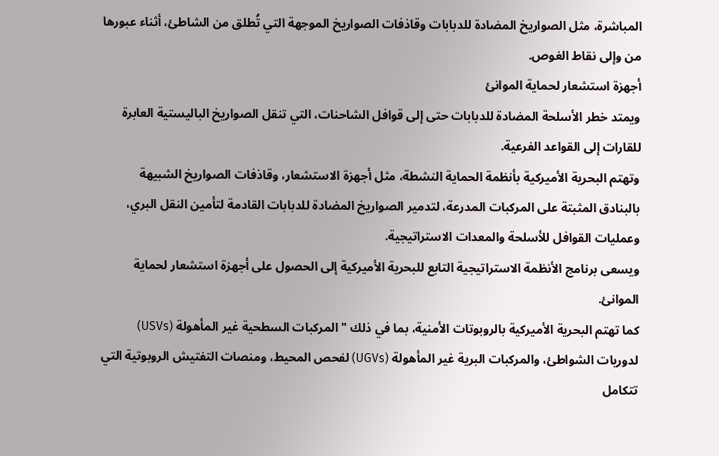المباشرة، مثل الصواريخ المضادة للدبابات وقاذفات الصواريخ الموجهة التي تُطلق من الشاطئ، أثناء عبورها من وإلى نقاط الغوص.
أجهزة استشعار لحماية الموانئ
ويمتد خطر الأسلحة المضادة للدبابات حتى إلى قوافل الشاحنات، التي تنقل الصواريخ الباليستية العابرة للقارات إلى القواعد الفرعية.
وتهتم البحرية الأميركية بأنظمة الحماية النشطة، مثل أجهزة الاستشعار، وقاذفات الصواريخ الشبيهة بالبنادق المثبتة على المركبات المدرعة، لتدمير الصواريخ المضادة للدبابات القادمة لتأمين النقل البري، وعمليات القوافل للأسلحة والمعدات الاستراتيجية.
ويسعى برنامج الأنظمة الاستراتيجية التابع للبحرية الأميركية إلى الحصول على أجهزة استشعار لحماية الموانئ.
كما تهتم البحرية الأميركية بالروبوتات الأمنية، بما في ذلك "المركبات السطحية غير المأهولة (USVs) لدوريات الشواطئ، والمركبات البرية غير المأهولة (UGVs) لفحص المحيط، ومنصات التفتيش الروبوتية التي تتكامل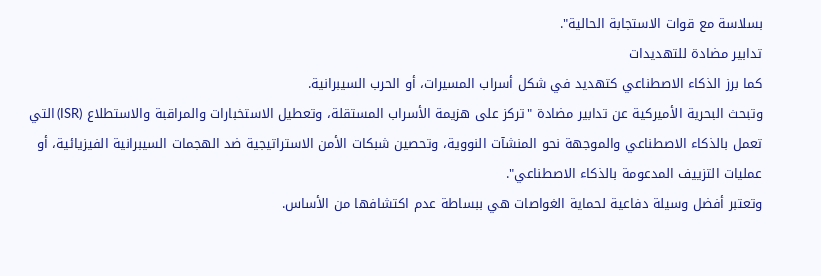بسلاسة مع قوات الاستجابة الحالية".
تدابير مضادة للتهديدات
كما برز الذكاء الاصطناعي كتهديد في شكل أسراب المسيرات، أو الحرب السيبرانية.
وتبحث البحرية الأميركية عن تدابير مضادة "تركز على هزيمة الأسراب المستقلة، وتعطيل الاستخبارات والمراقبة والاستطلاع (ISR) التي تعمل بالذكاء الاصطناعي والموجهة نحو المنشآت النووية، وتحصين شبكات الأمن الاستراتيجية ضد الهجمات السيبرانية الفيزيائية، أو عمليات التزييف المدعومة بالذكاء الاصطناعي".
وتعتبر أفضل وسيلة دفاعية لحماية الغواصات هي ببساطة عدم اكتشافها من الأساس.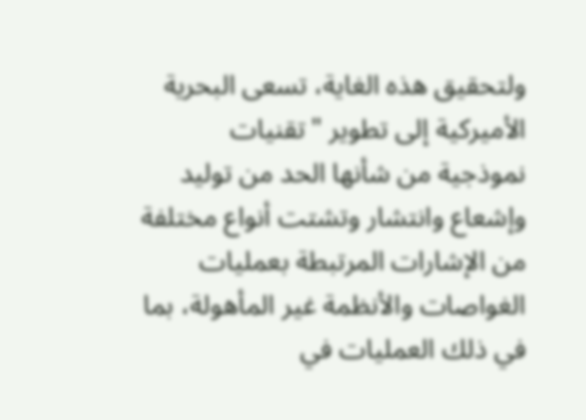ولتحقيق هذه الغاية، تسعى البحرية الأميركية إلى تطوير "تقنيات نموذجية من شأنها الحد من توليد وإشعاع وانتشار وتشتت أنواع مختلفة من الإشارات المرتبطة بعمليات الغواصات والأنظمة غير المأهولة، بما في ذلك العمليات في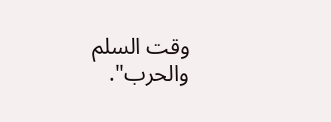وقت السلم والحرب".